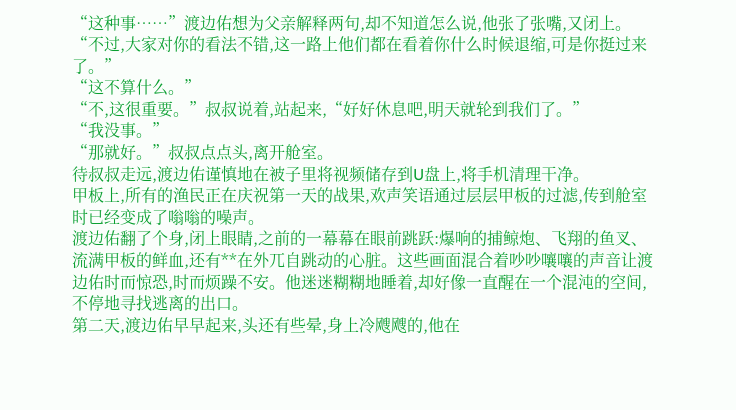“这种事……”渡边佑想为父亲解释两句,却不知道怎么说,他张了张嘴,又闭上。
“不过,大家对你的看法不错,这一路上他们都在看着你什么时候退缩,可是你挺过来了。”
“这不算什么。”
“不,这很重要。”叔叔说着,站起来,“好好休息吧,明天就轮到我们了。”
“我没事。”
“那就好。”叔叔点点头,离开舱室。
待叔叔走远,渡边佑谨慎地在被子里将视频储存到U盘上,将手机清理干净。
甲板上,所有的渔民正在庆祝第一天的战果,欢声笑语通过层层甲板的过滤,传到舱室时已经变成了嗡嗡的噪声。
渡边佑翻了个身,闭上眼睛,之前的一幕幕在眼前跳跃:爆响的捕鲸炮、飞翔的鱼叉、流满甲板的鲜血,还有**在外兀自跳动的心脏。这些画面混合着吵吵嚷嚷的声音让渡边佑时而惊恐,时而烦躁不安。他迷迷糊糊地睡着,却好像一直醒在一个混沌的空间,不停地寻找逃离的出口。
第二天,渡边佑早早起来,头还有些晕,身上冷飕飕的,他在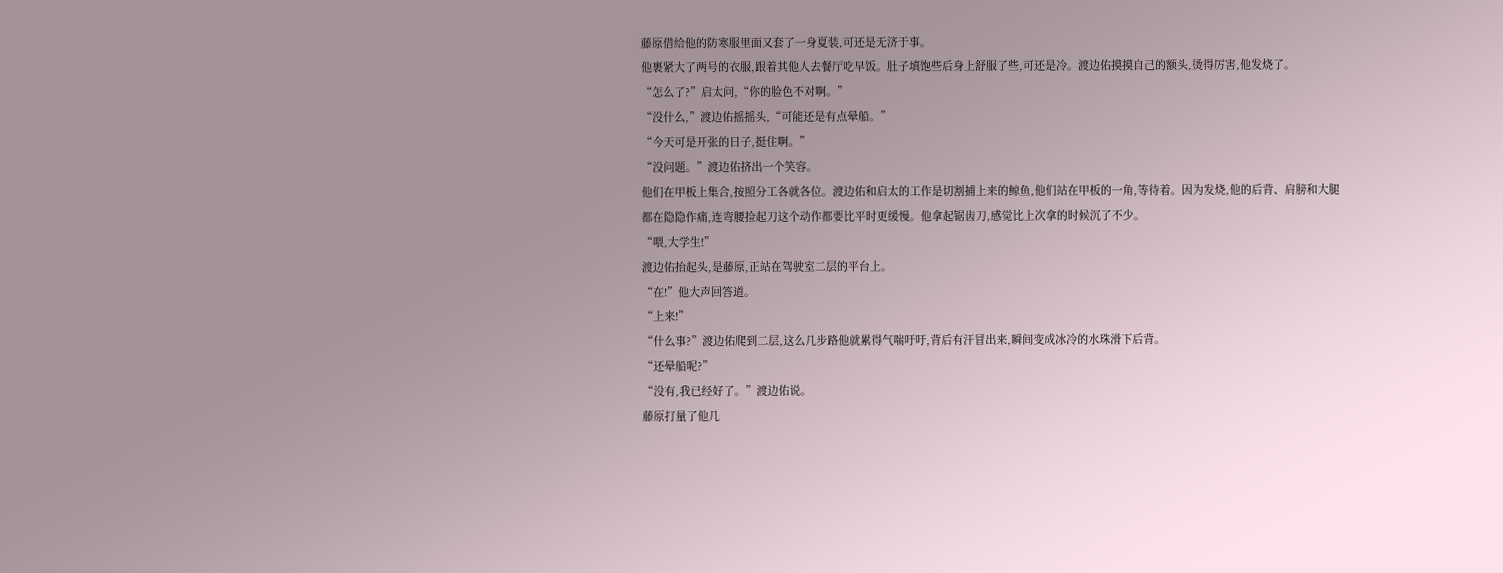藤原借给他的防寒服里面又套了一身夏装,可还是无济于事。
他裹紧大了两号的衣服,跟着其他人去餐厅吃早饭。肚子填饱些后身上舒服了些,可还是冷。渡边佑摸摸自己的额头,烫得厉害,他发烧了。
“怎么了?”启太问,“你的脸色不对啊。”
“没什么,”渡边佑摇摇头,“可能还是有点晕船。”
“今天可是开张的日子,挺住啊。”
“没问题。”渡边佑挤出一个笑容。
他们在甲板上集合,按照分工各就各位。渡边佑和启太的工作是切割捕上来的鲸鱼,他们站在甲板的一角,等待着。因为发烧,他的后背、肩膀和大腿都在隐隐作痛,连弯腰捡起刀这个动作都要比平时更缓慢。他拿起锯齿刀,感觉比上次拿的时候沉了不少。
“喂,大学生!”
渡边佑抬起头,是藤原,正站在驾驶室二层的平台上。
“在!”他大声回答道。
“上来!”
“什么事?”渡边佑爬到二层,这么几步路他就累得气喘吁吁,背后有汗冒出来,瞬间变成冰冷的水珠滑下后背。
“还晕船呢?”
“没有,我已经好了。”渡边佑说。
藤原打量了他几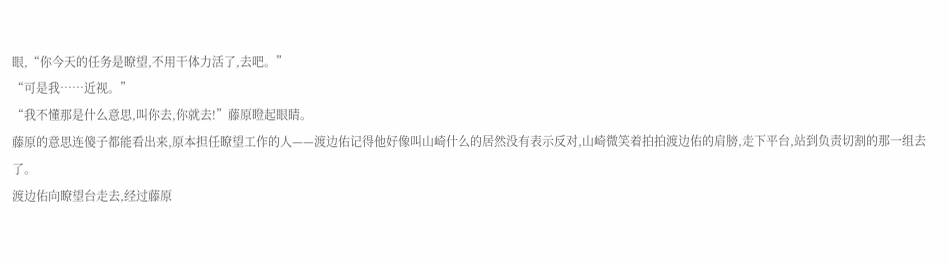眼,“你今天的任务是瞭望,不用干体力活了,去吧。”
“可是我……近视。”
“我不懂那是什么意思,叫你去,你就去!”藤原瞪起眼睛。
藤原的意思连傻子都能看出来,原本担任瞭望工作的人——渡边佑记得他好像叫山崎什么的居然没有表示反对,山崎微笑着拍拍渡边佑的肩膀,走下平台,站到负责切割的那一组去了。
渡边佑向瞭望台走去,经过藤原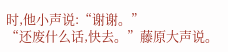时,他小声说:“谢谢。”
“还废什么话,快去。”藤原大声说。